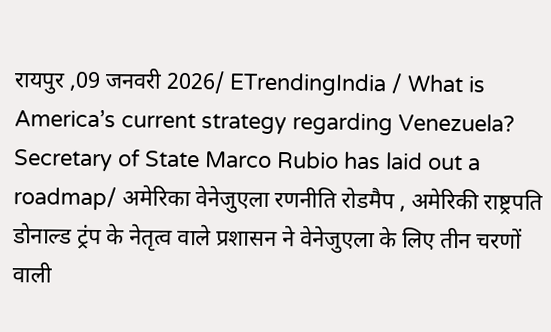रायपुर ,09 जनवरी 2026/ ETrendingIndia / What is America’s current strategy regarding Venezuela? Secretary of State Marco Rubio has laid out a roadmap/ अमेरिका वेनेजुएला रणनीति रोडमैप , अमेरिकी राष्ट्रपति डोनाल्ड ट्रंप के नेतृत्व वाले प्रशासन ने वेनेजुएला के लिए तीन चरणों वाली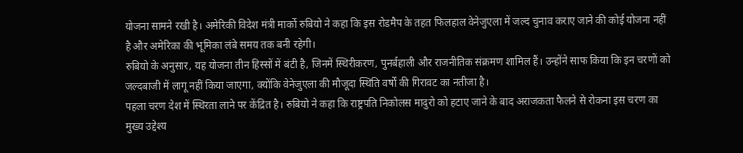योजना सामने रखी है। अमेरिकी विदेश मंत्री मार्को रुबियो ने कहा कि इस रोडमैप के तहत फिलहाल वेनेजुएला में जल्द चुनाव कराए जाने की कोई योजना नहीं है और अमेरिका की भूमिका लंबे समय तक बनी रहेगी।
रुबियो के अनुसार, यह योजना तीन हिस्सों में बंटी है, जिनमें स्थिरीकरण, पुनर्बहाली और राजनीतिक संक्रमण शामिल हैं। उन्होंने साफ किया कि इन चरणों को जल्दबाजी में लागू नहीं किया जाएगा, क्योंकि वेनेजुएला की मौजूदा स्थिति वर्षों की गिरावट का नतीजा है।
पहला चरण देश में स्थिरता लाने पर केंद्रित है। रुबियो ने कहा कि राष्ट्रपति निकोलस मादुरो को हटाए जाने के बाद अराजकता फैलने से रोकना इस चरण का मुख्य उद्देश्य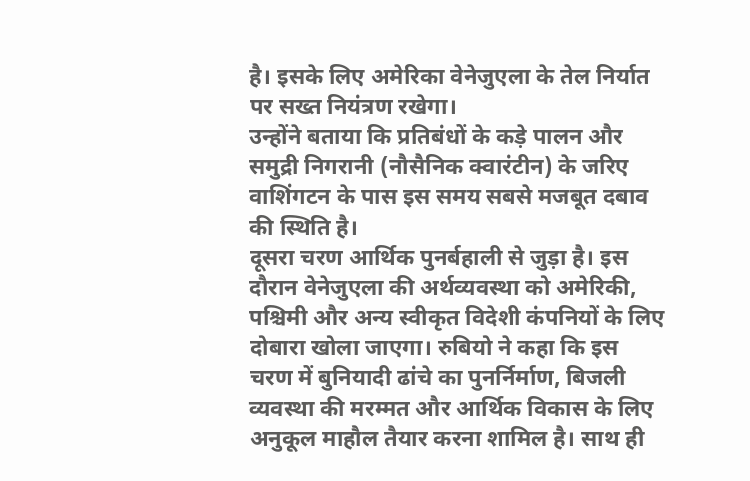है। इसके लिए अमेरिका वेनेजुएला के तेल निर्यात पर सख्त नियंत्रण रखेगा।
उन्होंने बताया कि प्रतिबंधों के कड़े पालन और समुद्री निगरानी (नौसैनिक क्वारंटीन) के जरिए वाशिंगटन के पास इस समय सबसे मजबूत दबाव की स्थिति है।
दूसरा चरण आर्थिक पुनर्बहाली से जुड़ा है। इस दौरान वेनेजुएला की अर्थव्यवस्था को अमेरिकी, पश्चिमी और अन्य स्वीकृत विदेशी कंपनियों के लिए दोबारा खोला जाएगा। रुबियो ने कहा कि इस चरण में बुनियादी ढांचे का पुनर्निर्माण, बिजली व्यवस्था की मरम्मत और आर्थिक विकास के लिए अनुकूल माहौल तैयार करना शामिल है। साथ ही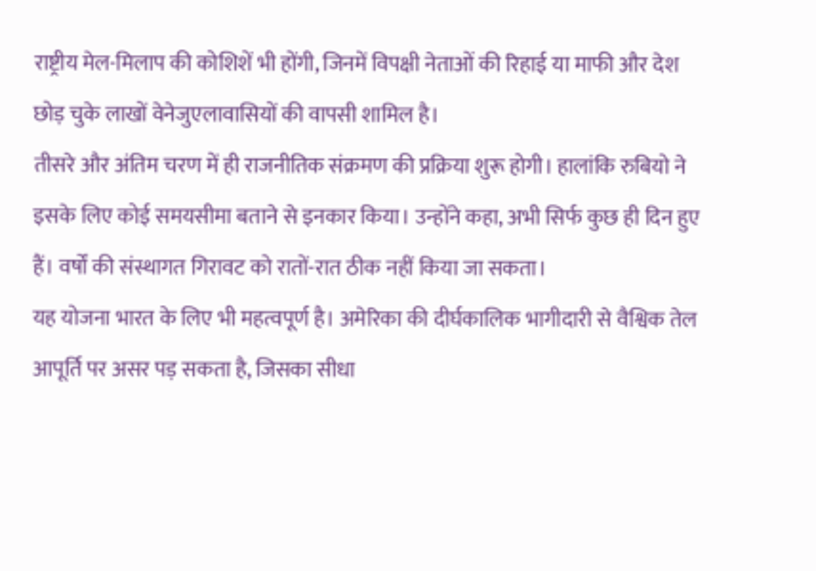राष्ट्रीय मेल-मिलाप की कोशिशें भी होंगी, जिनमें विपक्षी नेताओं की रिहाई या माफी और देश छोड़ चुके लाखों वेनेजुएलावासियों की वापसी शामिल है।
तीसरे और अंतिम चरण में ही राजनीतिक संक्रमण की प्रक्रिया शुरू होगी। हालांकि रुबियो ने इसके लिए कोई समयसीमा बताने से इनकार किया। उन्होंने कहा, अभी सिर्फ कुछ ही दिन हुए हैं। वर्षों की संस्थागत गिरावट को रातों-रात ठीक नहीं किया जा सकता।
यह योजना भारत के लिए भी महत्वपूर्ण है। अमेरिका की दीर्घकालिक भागीदारी से वैश्विक तेल आपूर्ति पर असर पड़ सकता है, जिसका सीधा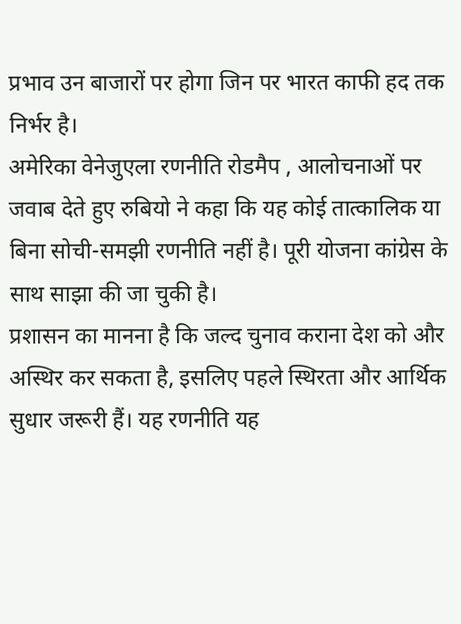प्रभाव उन बाजारों पर होगा जिन पर भारत काफी हद तक निर्भर है।
अमेरिका वेनेजुएला रणनीति रोडमैप , आलोचनाओं पर जवाब देते हुए रुबियो ने कहा कि यह कोई तात्कालिक या बिना सोची-समझी रणनीति नहीं है। पूरी योजना कांग्रेस के साथ साझा की जा चुकी है।
प्रशासन का मानना है कि जल्द चुनाव कराना देश को और अस्थिर कर सकता है, इसलिए पहले स्थिरता और आर्थिक सुधार जरूरी हैं। यह रणनीति यह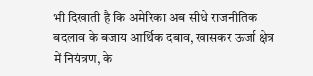भी दिखाती है कि अमेरिका अब सीधे राजनीतिक बदलाव के बजाय आर्थिक दबाव, खासकर ऊर्जा क्षेत्र में नियंत्रण, के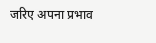जरिए अपना प्रभाव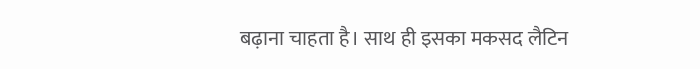बढ़ाना चाहता है। साथ ही इसका मकसद लैटिन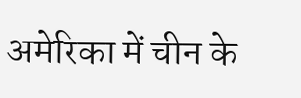अमेरिका में चीन के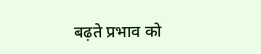बढ़ते प्रभाव को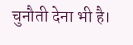चुनौती देना भी है।